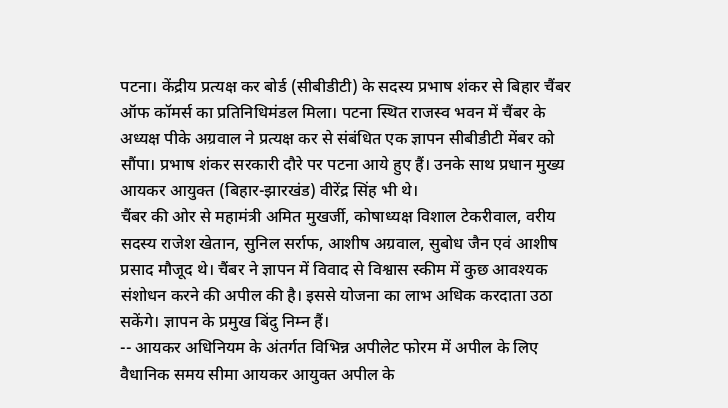पटना। केंद्रीय प्रत्यक्ष कर बोर्ड (सीबीडीटी) के सदस्य प्रभाष शंकर से बिहार चैंबर ऑफ कॉमर्स का प्रतिनिधिमंडल मिला। पटना स्थित राजस्व भवन में चैंबर के अध्यक्ष पीके अग्रवाल ने प्रत्यक्ष कर से संबंधित एक ज्ञापन सीबीडीटी मेंबर को सौंपा। प्रभाष शंकर सरकारी दौरे पर पटना आये हुए हैं। उनके साथ प्रधान मुख्य आयकर आयुक्त (बिहार-झारखंड) वीरेंद्र सिंह भी थे।
चैंबर की ओर से महामंत्री अमित मुखर्जी, कोषाध्यक्ष विशाल टेकरीवाल, वरीय सदस्य राजेश खेतान, सुनिल सर्राफ, आशीष अग्रवाल, सुबोध जैन एवं आशीष प्रसाद मौजूद थे। चैंबर ने ज्ञापन में विवाद से विश्वास स्कीम में कुछ आवश्यक संशोधन करने की अपील की है। इससे योजना का लाभ अधिक करदाता उठा सकेंगे। ज्ञापन के प्रमुख बिंदु निम्न हैं।
-- आयकर अधिनियम के अंतर्गत विभिन्न अपीलेट फोरम में अपील के लिए वैधानिक समय सीमा आयकर आयुक्त अपील के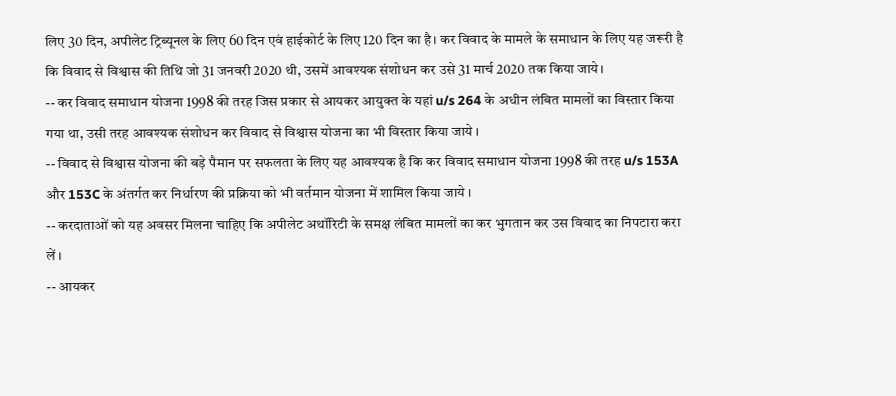लिए 30 दिन, अपीलेट ट्रिब्यूनल के लिए 60 दिन एवं हाईकोर्ट के लिए 120 दिन का है। कर विवाद के मामले के समाधान के लिए यह जरूरी है कि विवाद से विश्वास की तिथि जो 31 जनवरी 2020 थी, उसमें आवश्यक संशोधन कर उसे 31 मार्च 2020 तक किया जाये।
-- कर विवाद समाधान योजना 1998 की तरह जिस प्रकार से आयकर आयुक्त के यहां u/s 264 के अधीन लंबित मामलों का विस्तार किया गया था, उसी तरह आवश्यक संशोधन कर विवाद से विश्वास योजना का भी विस्तार किया जाये ।
-- विवाद से विश्वास योजना की बड़े पैमान पर सफलता के लिए यह आवश्यक है कि कर विवाद समाधान योजना 1998 की तरह u/s 153A और 153C के अंतर्गत कर निर्धारण की प्रक्रिया को भी वर्तमान योजना में शामिल किया जाये ।
-- करदाताओं को यह अवसर मिलना चाहिए कि अपीलेट अथॉरिटी के समक्ष लंबित मामलों का कर भुगतान कर उस विवाद का निपटारा करा लें ।
-- आयकर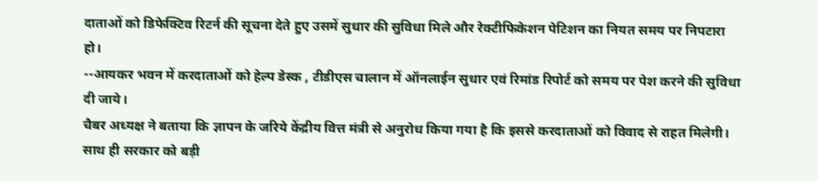दाताओं को डिफेक्टिव रिटर्न की सूचना देते हुए उसमें सुधार की सुविधा मिले और रेक्टीफिकेशन पेटिशन का नियत समय पर निपटारा हो।
--आयकर भवन में करदाताओं को हेल्प डेस्क , टीडीएस चालान में ऑनलाईन सुधार एवं रिमांड रिपोर्ट को समय पर पेश करने की सुविधा दी जाये।
चैबर अध्यक्ष ने बताया कि ज्ञापन के जरिये केंद्रीय वित्त मंत्री से अनुरोध किया गया है कि इससे करदाताओं को विवाद से राहत मिलेगी। साथ ही सरकार को बड़ी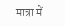मात्रा में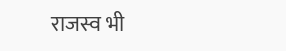राजस्व भी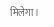मिलेगा।